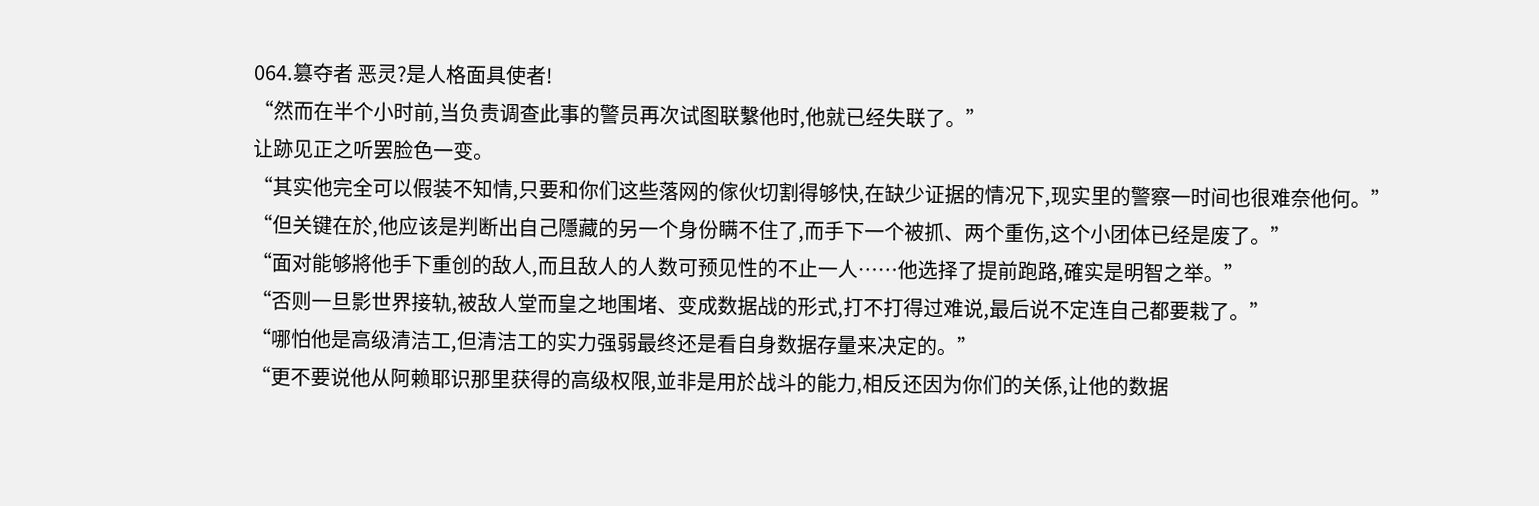064.篡夺者 恶灵?是人格面具使者!
“然而在半个小时前,当负责调查此事的警员再次试图联繫他时,他就已经失联了。”
让跡见正之听罢脸色一变。
“其实他完全可以假装不知情,只要和你们这些落网的傢伙切割得够快,在缺少证据的情况下,现实里的警察一时间也很难奈他何。”
“但关键在於,他应该是判断出自己隱藏的另一个身份瞒不住了,而手下一个被抓、两个重伤,这个小团体已经是废了。”
“面对能够將他手下重创的敌人,而且敌人的人数可预见性的不止一人……他选择了提前跑路,確实是明智之举。”
“否则一旦影世界接轨,被敌人堂而皇之地围堵、变成数据战的形式,打不打得过难说,最后说不定连自己都要栽了。”
“哪怕他是高级清洁工,但清洁工的实力强弱最终还是看自身数据存量来决定的。”
“更不要说他从阿赖耶识那里获得的高级权限,並非是用於战斗的能力,相反还因为你们的关係,让他的数据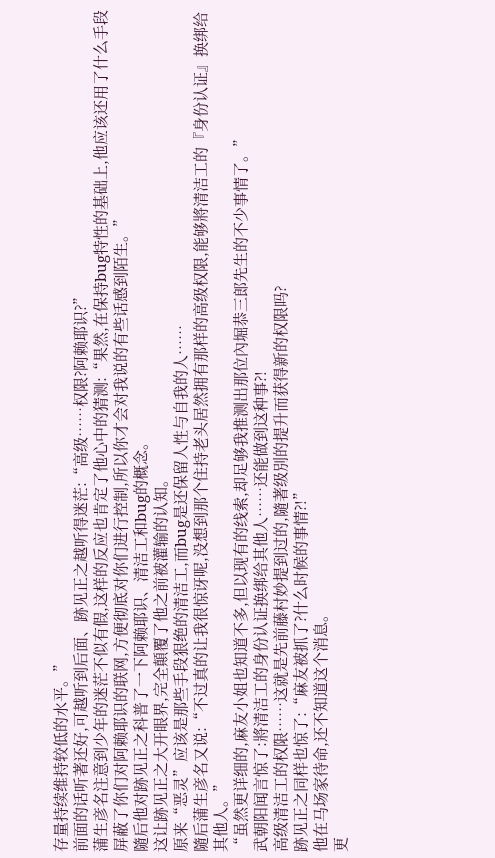存量持续维持较低的水平。”
前面的话听著还好,可越听到后面、跡见正之越听得迷茫:“高级……权限?阿赖耶识?”
蒲生彦名注意到少年的迷茫不似有假,这样的反应也肯定了他心中的猜测:“果然,在保持bug特性的基础上,他应该还用了什么手段屏蔽了你们对阿赖耶识的联网,方便彻底对你们进行控制,所以你才会对我说的有些话感到陌生。”
隨后他对跡见正之科普了一下阿赖耶识、清洁工和bug的概念。
这让跡见正之大开眼界,完全顛覆了他之前被灌输的认知。
原来“恶灵”应该是那些手段狠绝的清洁工,而bug是还保留人性与自我的人……
隨后蒲生彦名又说:“不过真的让我很惊讶呢,没想到那个住持老头居然拥有那样的高级权限,能够將清洁工的『身份认证』换绑给其他人。”
“虽然更详细的,麻友小姐也知道不多,但以现有的线索,却足够我推测出那位內堀恭三郎先生的不少事情了。”
武朝阳闻言惊了:將清洁工的身份认证换绑给其他人……还能做到这种事?!
高级清洁工的权限……这就是先前藤村妙提到过的,隨著级別的提升而获得新的权限吗?
跡见正之同样也惊了:“麻友被抓了?什么时候的事情?!”
他在马场家待命,还不知道这个消息。
更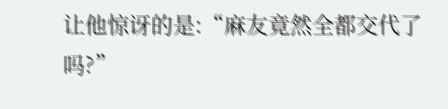让他惊讶的是:“麻友竟然全都交代了吗?”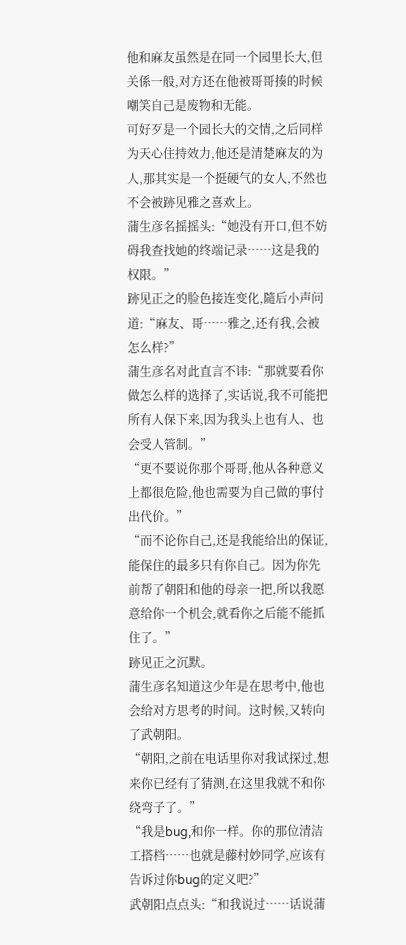他和麻友虽然是在同一个园里长大,但关係一般,对方还在他被哥哥揍的时候嘲笑自己是废物和无能。
可好歹是一个园长大的交情,之后同样为天心住持效力,他还是清楚麻友的为人,那其实是一个挺硬气的女人,不然也不会被跡见雅之喜欢上。
蒲生彦名摇摇头:“她没有开口,但不妨碍我查找她的终端记录……这是我的权限。”
跡见正之的脸色接连变化,隨后小声问道:“麻友、哥……雅之,还有我,会被怎么样?”
蒲生彦名对此直言不讳:“那就要看你做怎么样的选择了,实话说,我不可能把所有人保下来,因为我头上也有人、也会受人管制。”
“更不要说你那个哥哥,他从各种意义上都很危险,他也需要为自己做的事付出代价。”
“而不论你自己,还是我能给出的保证,能保住的最多只有你自己。因为你先前帮了朝阳和他的母亲一把,所以我愿意给你一个机会,就看你之后能不能抓住了。”
跡见正之沉默。
蒲生彦名知道这少年是在思考中,他也会给对方思考的时间。这时候,又转向了武朝阳。
“朝阳,之前在电话里你对我试探过,想来你已经有了猜测,在这里我就不和你绕弯子了。”
“我是bug,和你一样。你的那位清洁工搭档……也就是藤村妙同学,应该有告诉过你bug的定义吧?”
武朝阳点点头:“和我说过……话说蒲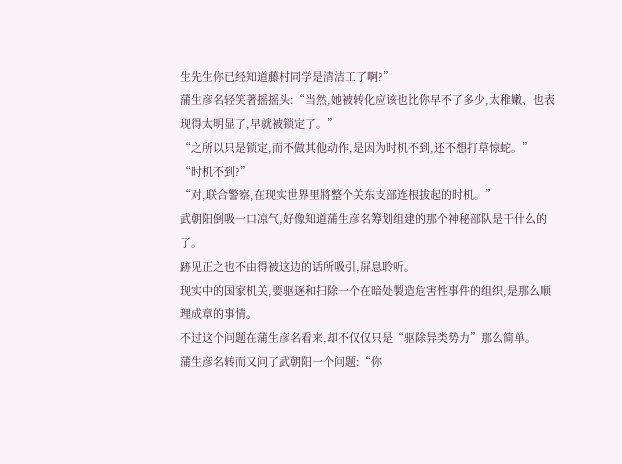生先生你已经知道藤村同学是清洁工了啊?”
蒲生彦名轻笑著摇摇头:“当然,她被转化应该也比你早不了多少,太稚嫩、也表现得太明显了,早就被锁定了。”
“之所以只是锁定,而不做其他动作,是因为时机不到,还不想打草惊蛇。”
“时机不到?”
“对,联合警察,在现实世界里將整个关东支部连根拔起的时机。”
武朝阳倒吸一口凉气,好像知道蒲生彦名筹划组建的那个神秘部队是干什么的了。
跡见正之也不由得被这边的话所吸引,屏息聆听。
现实中的国家机关,要驱逐和扫除一个在暗处製造危害性事件的组织,是那么顺理成章的事情。
不过这个问题在蒲生彦名看来,却不仅仅只是“驱除异类势力”那么简单。
蒲生彦名转而又问了武朝阳一个问题:“你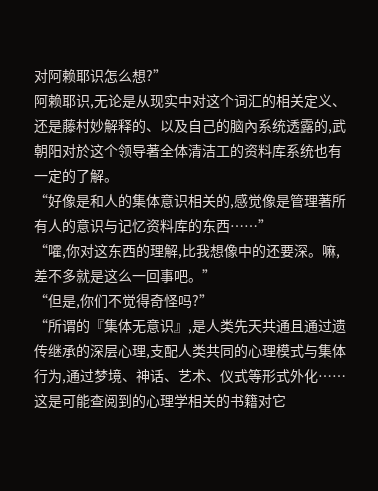对阿赖耶识怎么想?”
阿赖耶识,无论是从现实中对这个词汇的相关定义、还是藤村妙解释的、以及自己的脑內系统透露的,武朝阳对於这个领导著全体清洁工的资料库系统也有一定的了解。
“好像是和人的集体意识相关的,感觉像是管理著所有人的意识与记忆资料库的东西……”
“嚯,你对这东西的理解,比我想像中的还要深。嘛,差不多就是这么一回事吧。”
“但是,你们不觉得奇怪吗?”
“所谓的『集体无意识』,是人类先天共通且通过遗传继承的深层心理,支配人类共同的心理模式与集体行为,通过梦境、神话、艺术、仪式等形式外化……这是可能查阅到的心理学相关的书籍对它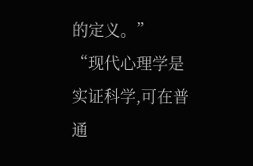的定义。”
“现代心理学是实证科学,可在普通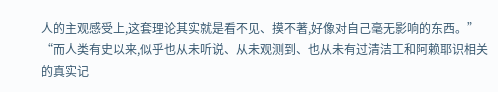人的主观感受上,这套理论其实就是看不见、摸不著,好像对自己毫无影响的东西。”
“而人类有史以来,似乎也从未听说、从未观测到、也从未有过清洁工和阿赖耶识相关的真实记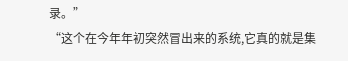录。”
“这个在今年年初突然冒出来的系统,它真的就是集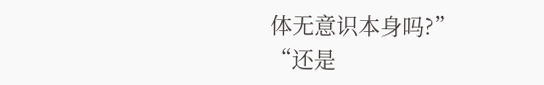体无意识本身吗?”
“还是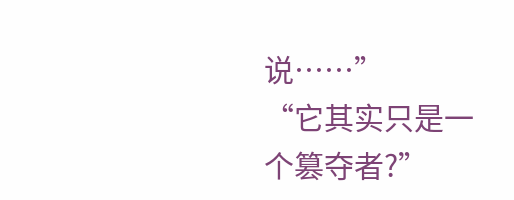说……”
“它其实只是一个篡夺者?”